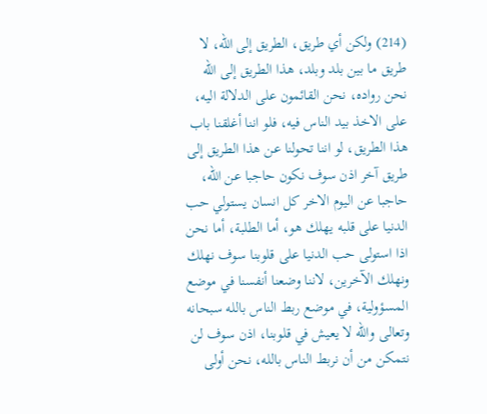(214) ولكن أي طريق، الطريق إلى الله، لا طريق ما بين بلد وبلد، هذا الطريق إلى الله نحن رواده، نحن القائمون على الدلالة اليه، على الاخذ بيد الناس فيه، فلو اننا أغلقنا باب هذا الطريق، لو اننا تحولنا عن هذا الطريق إلى طريق آخر اذن سوف نكون حاجبا عن الله، حاجبا عن اليوم الاخر كل انسان يستولي حب الدنيا على قلبه يهلك هو، أما الطلبة، أما نحن اذا استولى حب الدنيا على قلوبنا سوف نهلك ونهلك الآخرين، لاننا وضعنا أنفسنا في موضع المسؤولية، في موضع ربط الناس بالله سبحانه وتعالى والله لا يعيش في قلوبنا، اذن سوف لن نتمكن من أن نربط الناس بالله، نحن أولى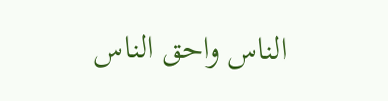الناس واحق الناس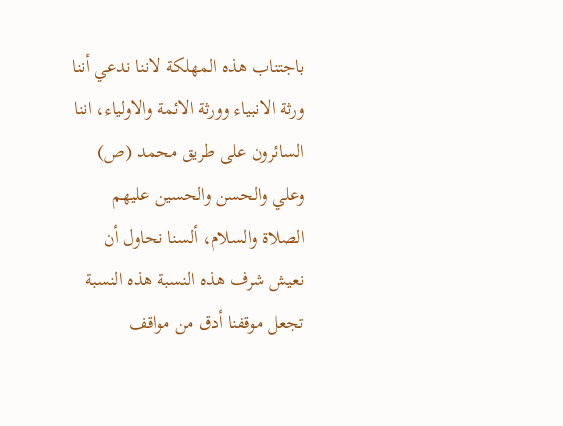باجتناب هذه المهلكة لاننا ندعي أننا ورثة الانبياء وورثة الائمة والاولياء، اننا السائرون على طريق محمد (ص) وعلي والحسن والحسين عليهم الصلاة والسلام، ألسنا نحاول أن نعيش شرف هذه النسبة هذه النسبة تجعل موقفنا أدق من مواقف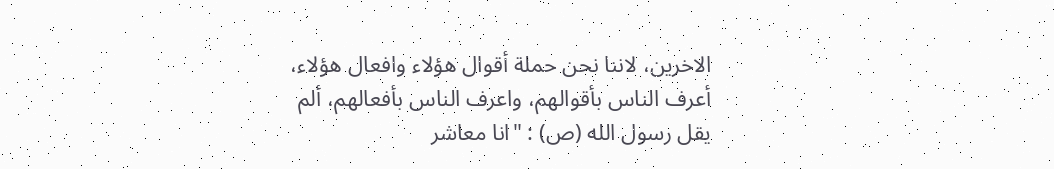الاخرين، لاننا نحن حملة أقوال هؤلاء وافعال هؤلاء، أعرف الناس بأقوالهم، واعرف الناس بأفعالهم، ألم يقل رسول الله (ص) : "انا معاشر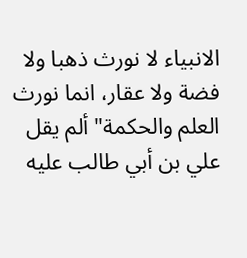الانبياء لا نورث ذهبا ولا فضة ولا عقار، انما نورث العلم والحكمة" ألم يقل علي بن أبي طالب عليه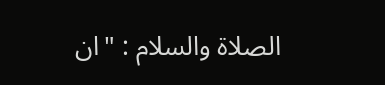الصلاة والسلام : "ان